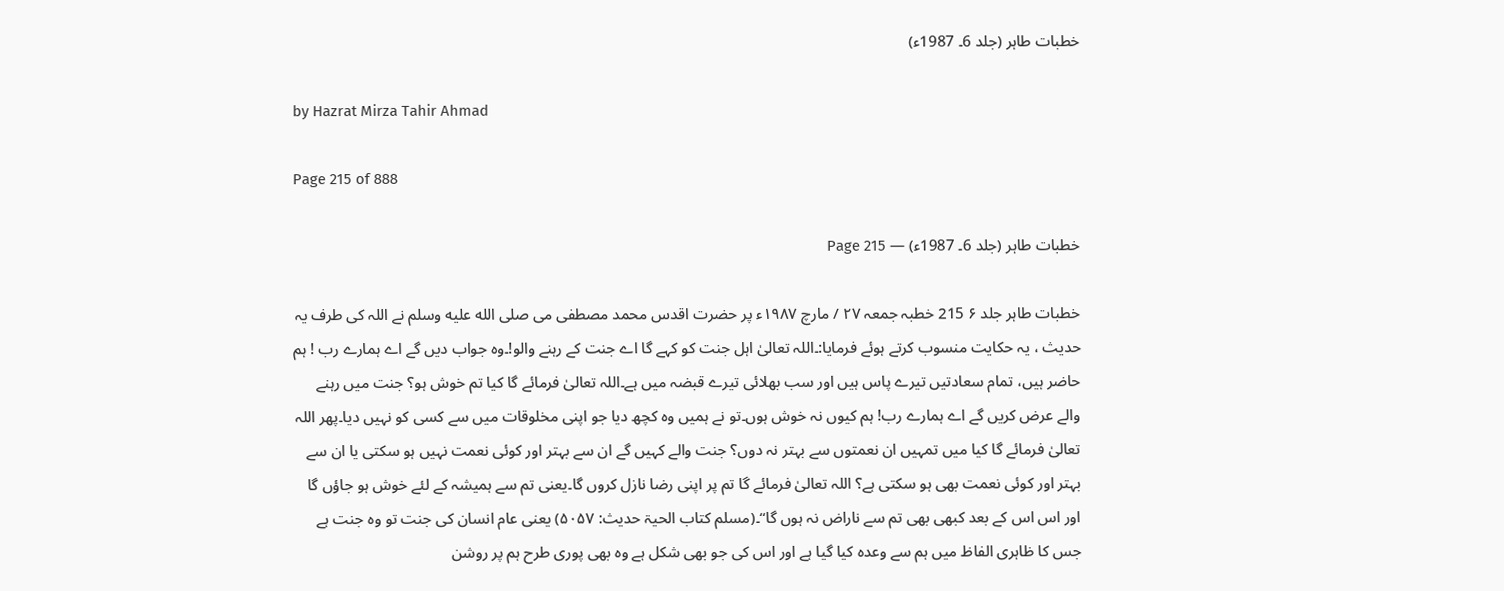خطبات طاہر (جلد 6۔ 1987ء)

by Hazrat Mirza Tahir Ahmad

Page 215 of 888

خطبات طاہر (جلد 6۔ 1987ء) — Page 215

خطبات طاہر جلد ۶ 215 خطبہ جمعہ ۲۷ / مارچ ۱۹۸۷ء پر حضرت اقدس محمد مصطفی می صلى الله عليه وسلم نے اللہ کی طرف یہ حدیث ، یہ حکایت منسوب کرتے ہوئے فرمایا:۔اللہ تعالیٰ اہل جنت کو کہے گا اے جنت کے رہنے والو!۔وہ جواب دیں گے اے ہمارے رب ! ہم حاضر ہیں، تمام سعادتیں تیرے پاس ہیں اور سب بھلائی تیرے قبضہ میں ہے۔اللہ تعالیٰ فرمائے گا کیا تم خوش ہو؟ جنت میں رہنے والے عرض کریں گے اے ہمارے رب! ہم کیوں نہ خوش ہوں۔تو نے ہمیں وہ کچھ دیا جو اپنی مخلوقات میں سے کسی کو نہیں دیا۔پھر اللہ تعالیٰ فرمائے گا کیا میں تمہیں ان نعمتوں سے بہتر نہ دوں؟ جنت والے کہیں گے ان سے بہتر اور کوئی نعمت نہیں ہو سکتی یا ان سے بہتر اور کوئی نعمت بھی ہو سکتی ہے؟ اللہ تعالیٰ فرمائے گا تم پر اپنی رضا نازل کروں گا۔یعنی تم سے ہمیشہ کے لئے خوش ہو جاؤں گا اور اس اس کے بعد کبھی بھی تم سے ناراض نہ ہوں گا“۔(مسلم کتاب الحیۃ حدیث: ۵۰۵۷) یعنی عام انسان کی جنت تو وہ جنت ہے جس کا ظاہری الفاظ میں ہم سے وعدہ کیا گیا ہے اور اس کی جو بھی شکل ہے وہ بھی پوری طرح ہم پر روشن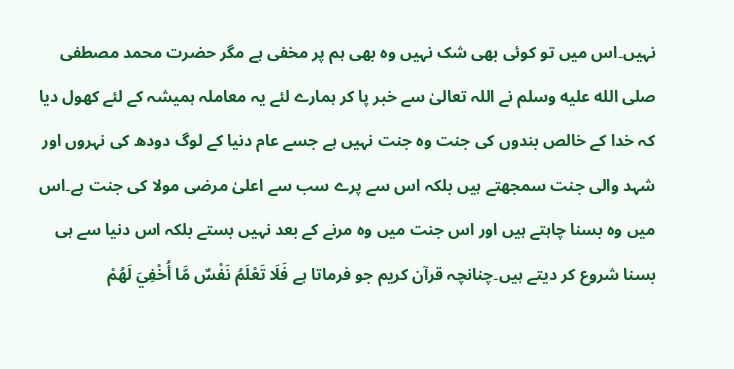نہیں۔اس میں تو کوئی بھی شک نہیں وہ بھی ہم پر مخفی ہے مگر حضرت محمد مصطفی صلى الله عليه وسلم نے اللہ تعالیٰ سے خبر پا کر ہمارے لئے یہ معاملہ ہمیشہ کے لئے کھول دیا کہ خدا کے خالص بندوں کی جنت وہ جنت نہیں ہے جسے عام دنیا کے لوگ دودھ کی نہروں اور شہد والی جنت سمجھتے ہیں بلکہ اس سے پرے سب سے اعلیٰ مرضی مولا کی جنت ہے۔اس میں وہ بسنا چاہتے ہیں اور اس جنت میں وہ مرنے کے بعد نہیں بستے بلکہ اس دنیا سے ہی بسنا شروع کر دیتے ہیں۔چنانچہ قرآن کریم جو فرماتا ہے فَلَا تَعْلَمُ نَفْسٌ مَّا أُخْفِيَ لَهُمْ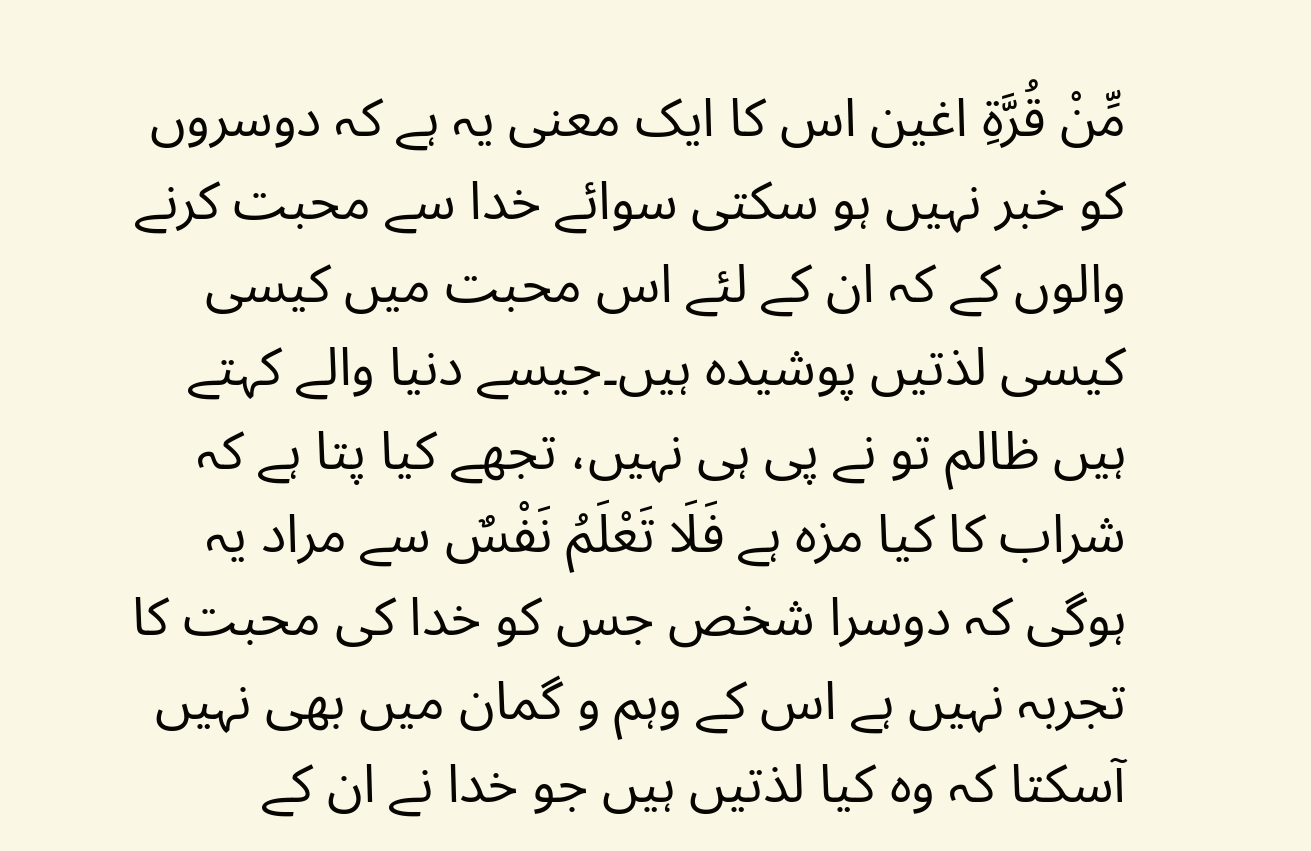مِّنْ قُرَّةِ اغین اس کا ایک معنی یہ ہے کہ دوسروں کو خبر نہیں ہو سکتی سوائے خدا سے محبت کرنے والوں کے کہ ان کے لئے اس محبت میں کیسی کیسی لذتیں پوشیدہ ہیں۔جیسے دنیا والے کہتے ہیں ظالم تو نے پی ہی نہیں، تجھے کیا پتا ہے کہ شراب کا کیا مزہ ہے فَلَا تَعْلَمُ نَفْسٌ سے مراد یہ ہوگی کہ دوسرا شخص جس کو خدا کی محبت کا تجربہ نہیں ہے اس کے وہم و گمان میں بھی نہیں آسکتا کہ وہ کیا لذتیں ہیں جو خدا نے ان کے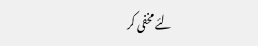لئے مخفی کر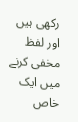رکھی ہیں اور لفظ مخفی کرنے میں ایک خاص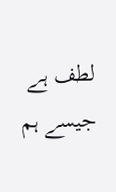لطف ہے جیسے ہم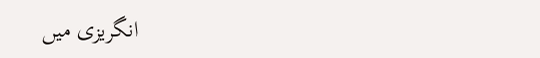انگریزی میں